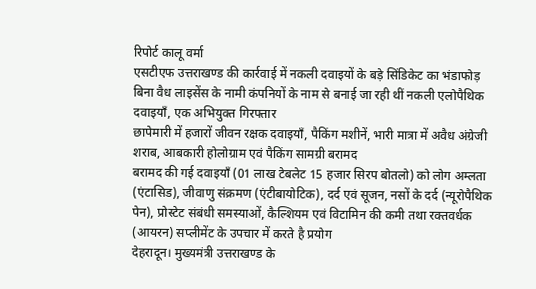रिपोर्ट कालू वर्मा
एसटीएफ उत्तराखण्ड की कार्रवाई में नकली दवाइयों के बड़े सिंडिकेट का भंडाफोड़
बिना वैध लाइसेंस के नामी कंपनियों के नाम से बनाई जा रही थीं नकली एलोपैथिक दवाइयाँ, एक अभियुक्त गिरफ्तार
छापेमारी में हजारों जीवन रक्षक दवाइयाँ, पैकिंग मशीनें, भारी मात्रा में अवैध अंग्रेजी शराब, आबकारी होलोग्राम एवं पैकिंग सामग्री बरामद
बरामद की गई दवाइयाँ (01 लाख टेबलेट 15 हजार सिरप बोतलो) को लोग अम्लता (एंटासिड), जीवाणु संक्रमण (एंटीबायोटिक), दर्द एवं सूजन, नसों के दर्द (न्यूरोपैथिक पेन), प्रोस्टेट संबंधी समस्याओं, कैल्शियम एवं विटामिन की कमी तथा रक्तवर्धक (आयरन) सप्लीमेंट के उपचार में करते है प्रयोग
देहरादून। मुख्यमंत्री उत्तराखण्ड के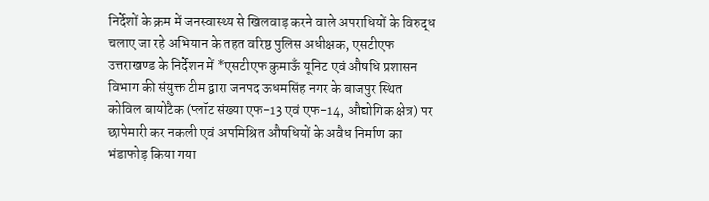निर्देशों के क्रम में जनस्वास्थ्य से खिलवाड़ करने वाले अपराधियों के विरुद्ध चलाए जा रहे अभियान के तहत वरिष्ठ पुलिस अधीक्षक, एसटीएफ उत्तराखण्ड के निर्देशन में *एसटीएफ कुमाऊँ यूनिट एवं औषधि प्रशासन विभाग की संयुक्त टीम द्वारा जनपद ऊधमसिंह नगर के बाजपुर स्थित कोविल बायोटैक (प्लॉट संख्या एफ-13 एवं एफ-14, औद्योगिक क्षेत्र) पर छापेमारी कर नकली एवं अपमिश्रित औषधियों के अवैध निर्माण का भंडाफोड़ किया गया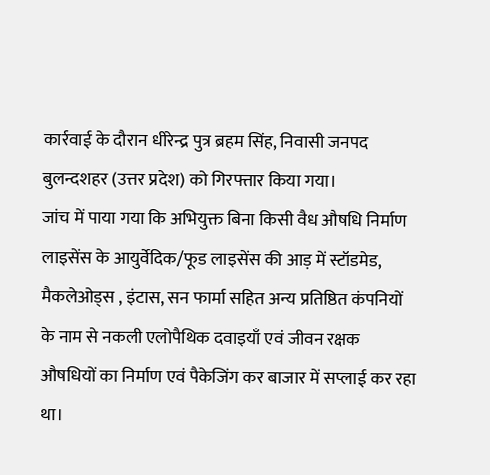कार्रवाई के दौरान धीरेन्द्र पुत्र ब्रहम सिंह, निवासी जनपद बुलन्दशहर (उत्तर प्रदेश) को गिरफ्तार किया गया।
जांच में पाया गया कि अभियुक्त बिना किसी वैध औषधि निर्माण लाइसेंस के आयुर्वेदिक/फूड लाइसेंस की आड़ में स्टॉडमेड, मैकलेओड्स , इंटास, सन फार्मा सहित अन्य प्रतिष्ठित कंपनियों के नाम से नकली एलोपैथिक दवाइयाँ एवं जीवन रक्षक औषधियों का निर्माण एवं पैकेजिंग कर बाजार में सप्लाई कर रहा था।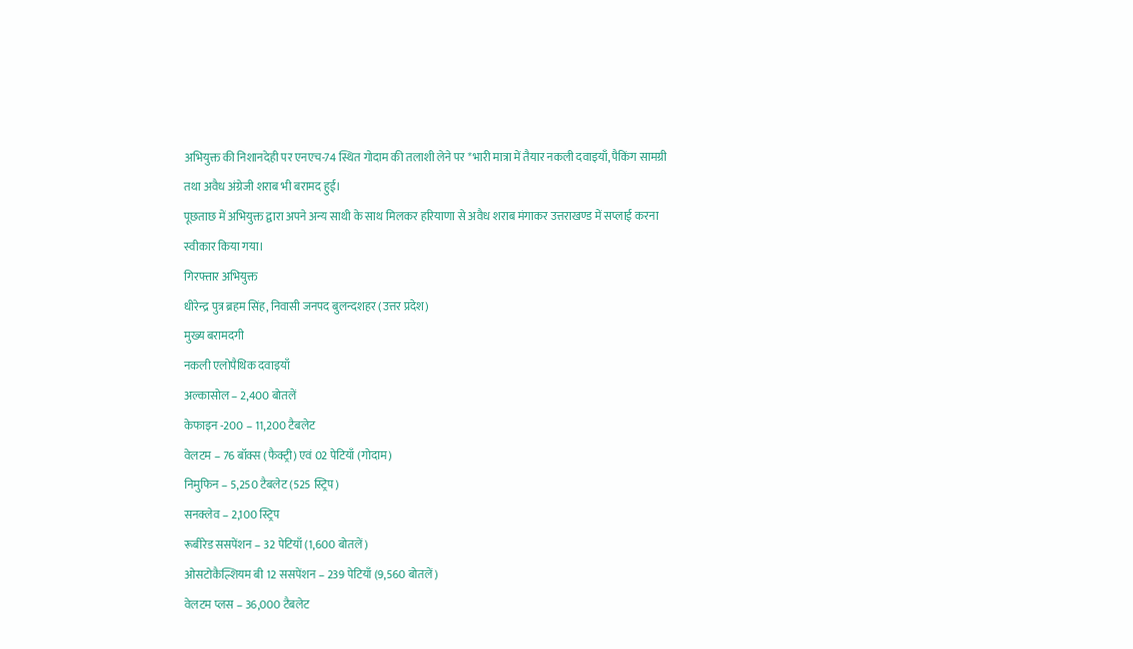अभियुक्त की निशानदेही पर एनएच-74 स्थित गोदाम की तलाशी लेने पर *भारी मात्रा में तैयार नकली दवाइयाँ, पैकिंग सामग्री तथा अवैध अंग्रेजी शराब भी बरामद हुई।
पूछताछ में अभियुक्त द्वारा अपने अन्य साथी के साथ मिलकर हरियाणा से अवैध शराब मंगाकर उत्तराखण्ड में सप्लाई करना स्वीकार किया गया।
गिरफ्तार अभियुक्त
धीरेन्द्र पुत्र ब्रहम सिंह, निवासी जनपद बुलन्दशहर (उत्तर प्रदेश)
मुख्य बरामदगी
नकली एलोपैथिक दवाइयाँ
अल्कासोल – 2,400 बोतलें
केफाइन -200 – 11,200 टैबलेट
वेलटम – 76 बॉक्स (फैक्ट्री) एवं 02 पेटियाँ (गोदाम)
निमुफिन – 5,250 टैबलेट (525 स्ट्रिप)
सनक्लेव – 2,100 स्ट्रिप
रूबीरेड ससपेंशन – 32 पेटियाँ (1,600 बोतलें)
ओसटोकैल्शियम बी 12 ससपेंशन – 239 पेटियाँ (9,560 बोतलें)
वेलटम प्लस – 36,000 टैबलेट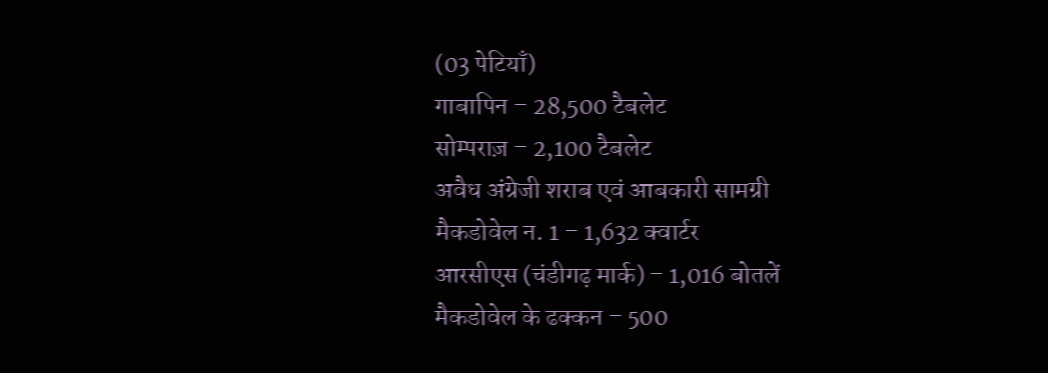(03 पेटियाँ)
गाबापिन – 28,500 टैबलेट
सोम्पराज़ – 2,100 टैबलेट
अवैध अंग्रेजी शराब एवं आबकारी सामग्री
मैकडोवेल न. 1 – 1,632 क्वार्टर
आरसीएस (चंडीगढ़ मार्क) – 1,016 बोतलें
मैकडोवेल के ढक्कन – 500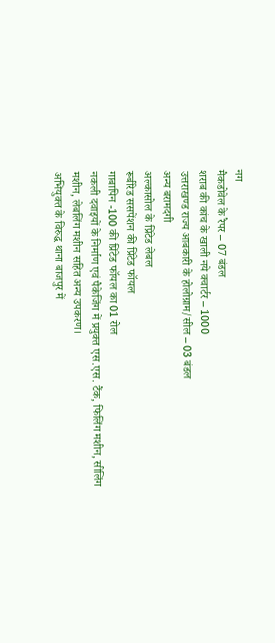नग
मैकडोवेल के रैपर – 07 बंडल
शराब की कांच के खाली नये क्वार्टर – 1000
उत्तराखण्ड राज्य आबकारी के होलोग्राम/सील – 03 बंडल
अन्य बरामदगी
अल्कासोल के प्रिंटेड लेबल
रूबीरेड ससपेंशन की प्रिंटेड फॉयल
गाबापिन -100 की प्रिंटेड फॉयल का 01 रोल
नकली दवाइयों के निर्माण एवं पैकेजिंग में प्रयुक्त एस.एस. टैंक, फिलिंग मशीन, सीलिंग मशीन, लेबलिंग मशीन सहित अन्य उपकरण।
अभियुक्त के विरुद्ध थाना बाजपुर में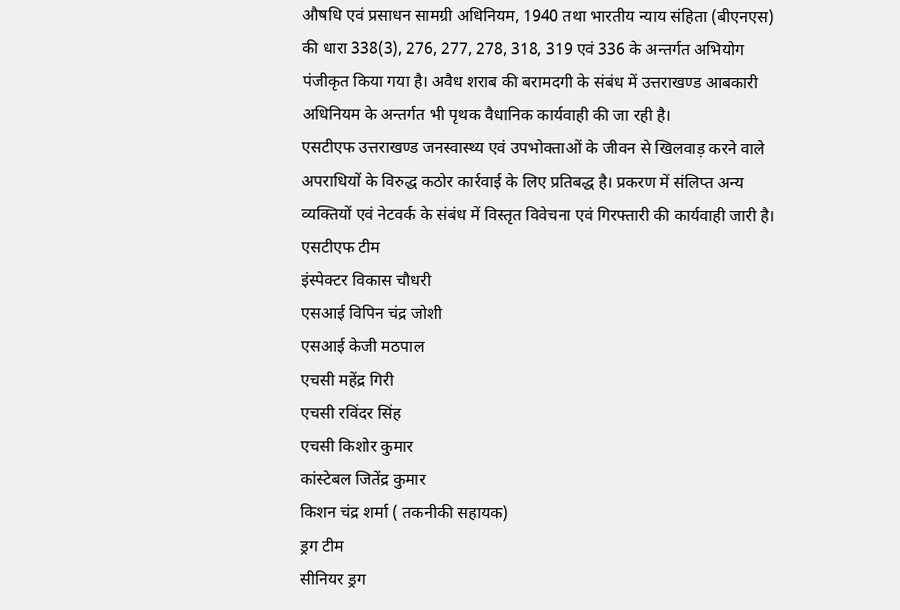औषधि एवं प्रसाधन सामग्री अधिनियम, 1940 तथा भारतीय न्याय संहिता (बीएनएस) की धारा 338(3), 276, 277, 278, 318, 319 एवं 336 के अन्तर्गत अभियोग पंजीकृत किया गया है। अवैध शराब की बरामदगी के संबंध में उत्तराखण्ड आबकारी अधिनियम के अन्तर्गत भी पृथक वैधानिक कार्यवाही की जा रही है।
एसटीएफ उत्तराखण्ड जनस्वास्थ्य एवं उपभोक्ताओं के जीवन से खिलवाड़ करने वाले अपराधियों के विरुद्ध कठोर कार्रवाई के लिए प्रतिबद्ध है। प्रकरण में संलिप्त अन्य व्यक्तियों एवं नेटवर्क के संबंध में विस्तृत विवेचना एवं गिरफ्तारी की कार्यवाही जारी है।
एसटीएफ टीम
इंस्पेक्टर विकास चौधरी
एसआई विपिन चंद्र जोशी
एसआई केजी मठपाल
एचसी महेंद्र गिरी
एचसी रविंदर सिंह
एचसी किशोर कुमार
कांस्टेबल जितेंद्र कुमार
किशन चंद्र शर्मा ( तकनीकी सहायक)
ड्रग टीम
सीनियर ड्रग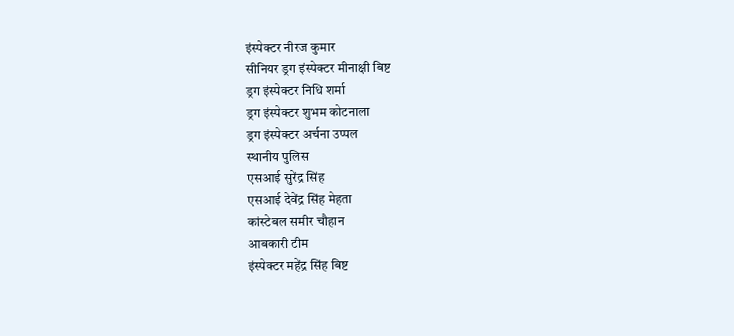इंस्पेक्टर नीरज कुमार
सीनियर ड्रग इंस्पेक्टर मीनाक्षी बिष्ट
ड्रग इंस्पेक्टर निधि शर्मा
ड्रग इंस्पेक्टर शुभम कोटनाला
ड्रग इंस्पेक्टर अर्चना उप्पल
स्थानीय पुलिस
एसआई सुरेंद्र सिंह
एसआई देवेंद्र सिंह मेहता
कांस्टेबल समीर चौहान
आबकारी टीम
इंस्पेक्टर महेंद्र सिंह बिष्ट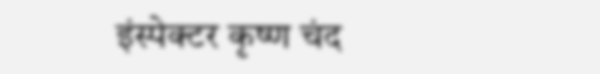इंस्पेक्टर कृष्ण चंद